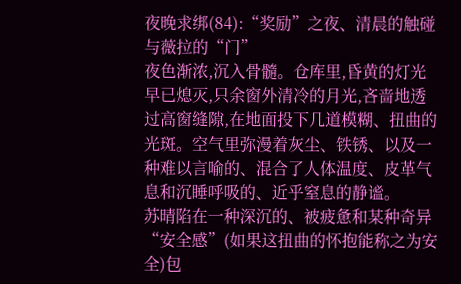夜晚求绑(84):“奖励”之夜、清晨的触碰与薇拉的“门”
夜色渐浓,沉入骨髓。仓库里,昏黄的灯光早已熄灭,只余窗外清冷的月光,吝啬地透过高窗缝隙,在地面投下几道模糊、扭曲的光斑。空气里弥漫着灰尘、铁锈、以及一种难以言喻的、混合了人体温度、皮革气息和沉睡呼吸的、近乎窒息的静谧。
苏晴陷在一种深沉的、被疲惫和某种奇异“安全感”(如果这扭曲的怀抱能称之为安全)包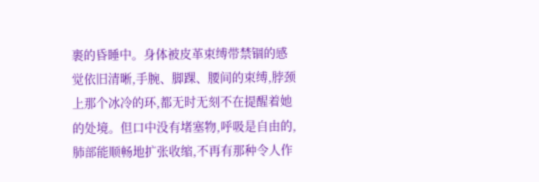裹的昏睡中。身体被皮革束缚带禁锢的感觉依旧清晰,手腕、脚踝、腰间的束缚,脖颈上那个冰冷的环,都无时无刻不在提醒着她的处境。但口中没有堵塞物,呼吸是自由的,肺部能顺畅地扩张收缩,不再有那种令人作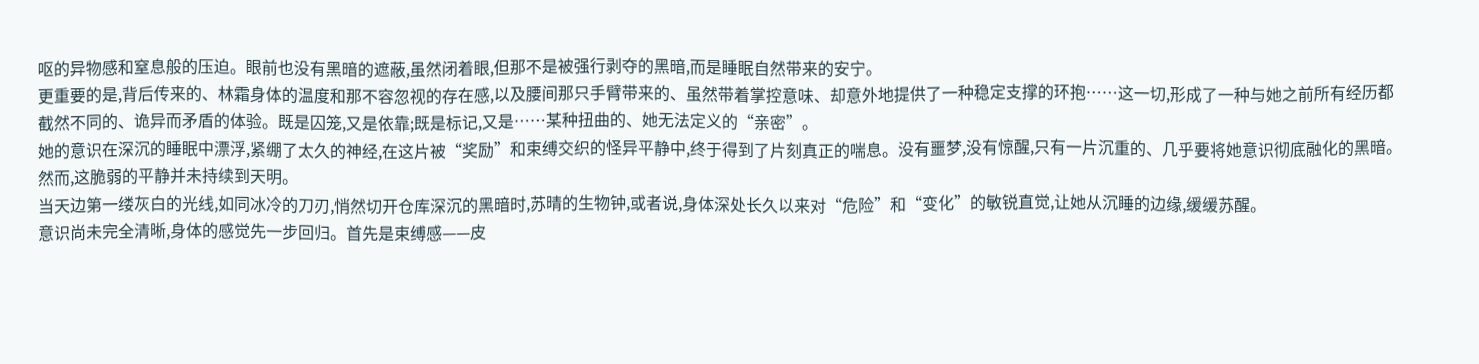呕的异物感和窒息般的压迫。眼前也没有黑暗的遮蔽,虽然闭着眼,但那不是被强行剥夺的黑暗,而是睡眠自然带来的安宁。
更重要的是,背后传来的、林霜身体的温度和那不容忽视的存在感,以及腰间那只手臂带来的、虽然带着掌控意味、却意外地提供了一种稳定支撑的环抱……这一切,形成了一种与她之前所有经历都截然不同的、诡异而矛盾的体验。既是囚笼,又是依靠;既是标记,又是……某种扭曲的、她无法定义的“亲密”。
她的意识在深沉的睡眠中漂浮,紧绷了太久的神经,在这片被“奖励”和束缚交织的怪异平静中,终于得到了片刻真正的喘息。没有噩梦,没有惊醒,只有一片沉重的、几乎要将她意识彻底融化的黑暗。
然而,这脆弱的平静并未持续到天明。
当天边第一缕灰白的光线,如同冰冷的刀刃,悄然切开仓库深沉的黑暗时,苏晴的生物钟,或者说,身体深处长久以来对“危险”和“变化”的敏锐直觉,让她从沉睡的边缘,缓缓苏醒。
意识尚未完全清晰,身体的感觉先一步回归。首先是束缚感——皮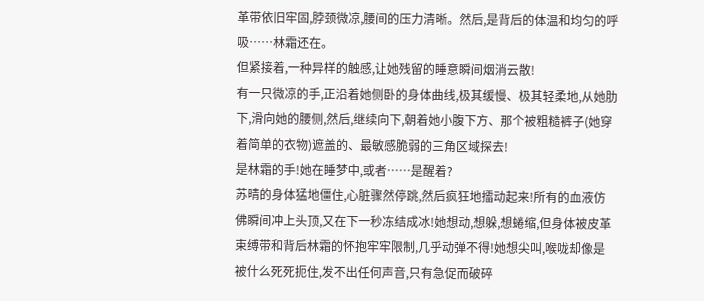革带依旧牢固,脖颈微凉,腰间的压力清晰。然后,是背后的体温和均匀的呼吸……林霜还在。
但紧接着,一种异样的触感,让她残留的睡意瞬间烟消云散!
有一只微凉的手,正沿着她侧卧的身体曲线,极其缓慢、极其轻柔地,从她肋下,滑向她的腰侧,然后,继续向下,朝着她小腹下方、那个被粗糙裤子(她穿着简单的衣物)遮盖的、最敏感脆弱的三角区域探去!
是林霜的手!她在睡梦中,或者……是醒着?
苏晴的身体猛地僵住,心脏骤然停跳,然后疯狂地擂动起来!所有的血液仿佛瞬间冲上头顶,又在下一秒冻结成冰!她想动,想躲,想蜷缩,但身体被皮革束缚带和背后林霜的怀抱牢牢限制,几乎动弹不得!她想尖叫,喉咙却像是被什么死死扼住,发不出任何声音,只有急促而破碎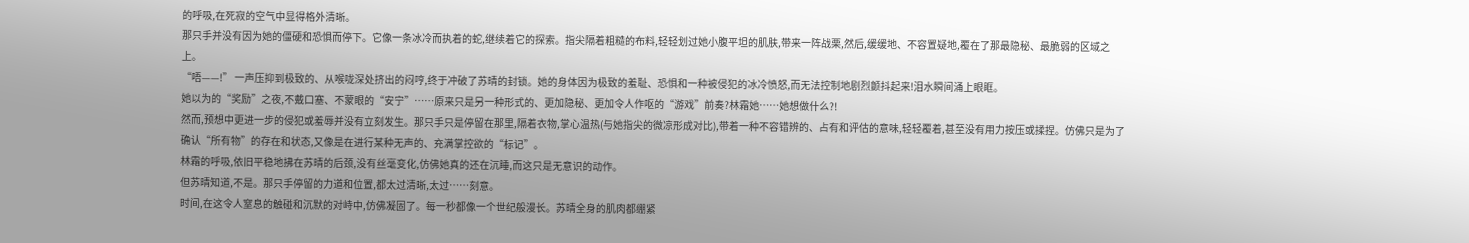的呼吸,在死寂的空气中显得格外清晰。
那只手并没有因为她的僵硬和恐惧而停下。它像一条冰冷而执着的蛇,继续着它的探索。指尖隔着粗糙的布料,轻轻划过她小腹平坦的肌肤,带来一阵战栗,然后,缓缓地、不容置疑地,覆在了那最隐秘、最脆弱的区域之上。
“唔——!” 一声压抑到极致的、从喉咙深处挤出的闷哼,终于冲破了苏晴的封锁。她的身体因为极致的羞耻、恐惧和一种被侵犯的冰冷愤怒,而无法控制地剧烈颤抖起来!泪水瞬间涌上眼眶。
她以为的“奖励”之夜,不戴口塞、不蒙眼的“安宁”……原来只是另一种形式的、更加隐秘、更加令人作呕的“游戏”前奏?林霜她……她想做什么?!
然而,预想中更进一步的侵犯或羞辱并没有立刻发生。那只手只是停留在那里,隔着衣物,掌心温热(与她指尖的微凉形成对比),带着一种不容错辨的、占有和评估的意味,轻轻覆着,甚至没有用力按压或揉捏。仿佛只是为了确认“所有物”的存在和状态,又像是在进行某种无声的、充满掌控欲的“标记”。
林霜的呼吸,依旧平稳地拂在苏晴的后颈,没有丝毫变化,仿佛她真的还在沉睡,而这只是无意识的动作。
但苏晴知道,不是。那只手停留的力道和位置,都太过清晰,太过……刻意。
时间,在这令人窒息的触碰和沉默的对峙中,仿佛凝固了。每一秒都像一个世纪般漫长。苏晴全身的肌肉都绷紧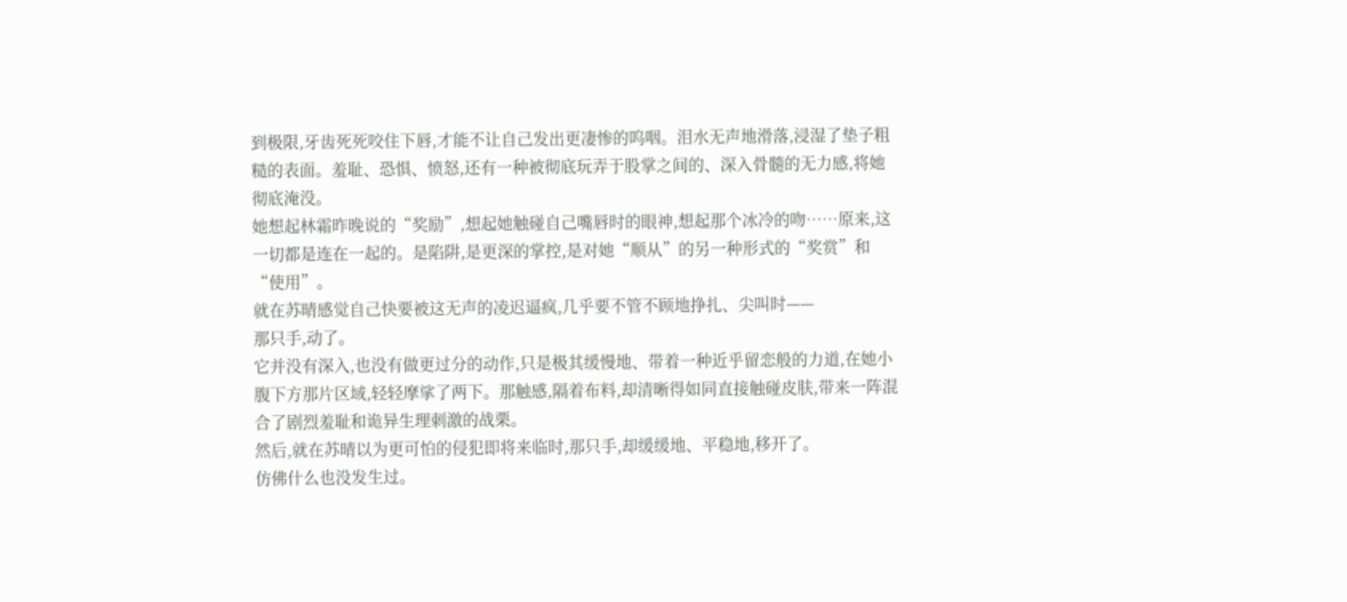到极限,牙齿死死咬住下唇,才能不让自己发出更凄惨的呜咽。泪水无声地滑落,浸湿了垫子粗糙的表面。羞耻、恐惧、愤怒,还有一种被彻底玩弄于股掌之间的、深入骨髓的无力感,将她彻底淹没。
她想起林霜昨晚说的“奖励”,想起她触碰自己嘴唇时的眼神,想起那个冰冷的吻……原来,这一切都是连在一起的。是陷阱,是更深的掌控,是对她“顺从”的另一种形式的“奖赏”和“使用”。
就在苏晴感觉自己快要被这无声的凌迟逼疯,几乎要不管不顾地挣扎、尖叫时——
那只手,动了。
它并没有深入,也没有做更过分的动作,只是极其缓慢地、带着一种近乎留恋般的力道,在她小腹下方那片区域,轻轻摩挲了两下。那触感,隔着布料,却清晰得如同直接触碰皮肤,带来一阵混合了剧烈羞耻和诡异生理刺激的战栗。
然后,就在苏晴以为更可怕的侵犯即将来临时,那只手,却缓缓地、平稳地,移开了。
仿佛什么也没发生过。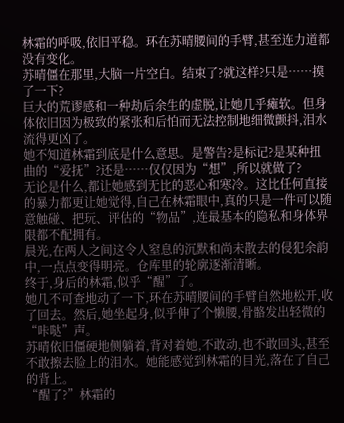林霜的呼吸,依旧平稳。环在苏晴腰间的手臂,甚至连力道都没有变化。
苏晴僵在那里,大脑一片空白。结束了?就这样?只是……摸了一下?
巨大的荒谬感和一种劫后余生的虚脱,让她几乎瘫软。但身体依旧因为极致的紧张和后怕而无法控制地细微颤抖,泪水流得更凶了。
她不知道林霜到底是什么意思。是警告?是标记?是某种扭曲的“爱抚”?还是……仅仅因为“想”,所以就做了?
无论是什么,都让她感到无比的恶心和寒冷。这比任何直接的暴力都更让她觉得,自己在林霜眼中,真的只是一件可以随意触碰、把玩、评估的“物品”,连最基本的隐私和身体界限都不配拥有。
晨光,在两人之间这令人窒息的沉默和尚未散去的侵犯余韵中,一点点变得明亮。仓库里的轮廓逐渐清晰。
终于,身后的林霜,似乎“醒”了。
她几不可查地动了一下,环在苏晴腰间的手臂自然地松开,收了回去。然后,她坐起身,似乎伸了个懒腰,骨骼发出轻微的“咔哒”声。
苏晴依旧僵硬地侧躺着,背对着她,不敢动,也不敢回头,甚至不敢擦去脸上的泪水。她能感觉到林霜的目光,落在了自己的背上。
“醒了?”林霜的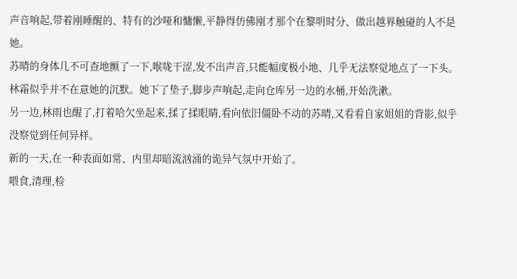声音响起,带着刚睡醒的、特有的沙哑和慵懒,平静得仿佛刚才那个在黎明时分、做出越界触碰的人不是她。
苏晴的身体几不可查地颤了一下,喉咙干涩,发不出声音,只能幅度极小地、几乎无法察觉地点了一下头。
林霜似乎并不在意她的沉默。她下了垫子,脚步声响起,走向仓库另一边的水桶,开始洗漱。
另一边,林雨也醒了,打着哈欠坐起来,揉了揉眼睛,看向依旧僵卧不动的苏晴,又看看自家姐姐的背影,似乎没察觉到任何异样。
新的一天,在一种表面如常、内里却暗流汹涌的诡异气氛中开始了。
喂食,清理,检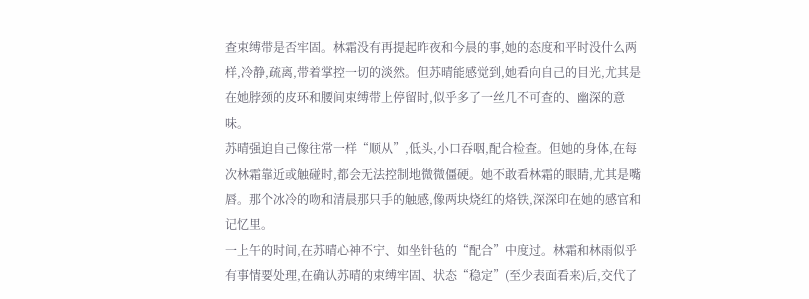查束缚带是否牢固。林霜没有再提起昨夜和今晨的事,她的态度和平时没什么两样,冷静,疏离,带着掌控一切的淡然。但苏晴能感觉到,她看向自己的目光,尤其是在她脖颈的皮环和腰间束缚带上停留时,似乎多了一丝几不可查的、幽深的意味。
苏晴强迫自己像往常一样“顺从”,低头,小口吞咽,配合检查。但她的身体,在每次林霜靠近或触碰时,都会无法控制地微微僵硬。她不敢看林霜的眼睛,尤其是嘴唇。那个冰冷的吻和清晨那只手的触感,像两块烧红的烙铁,深深印在她的感官和记忆里。
一上午的时间,在苏晴心神不宁、如坐针毡的“配合”中度过。林霜和林雨似乎有事情要处理,在确认苏晴的束缚牢固、状态“稳定”(至少表面看来)后,交代了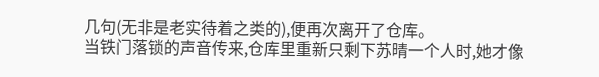几句(无非是老实待着之类的),便再次离开了仓库。
当铁门落锁的声音传来,仓库里重新只剩下苏晴一个人时,她才像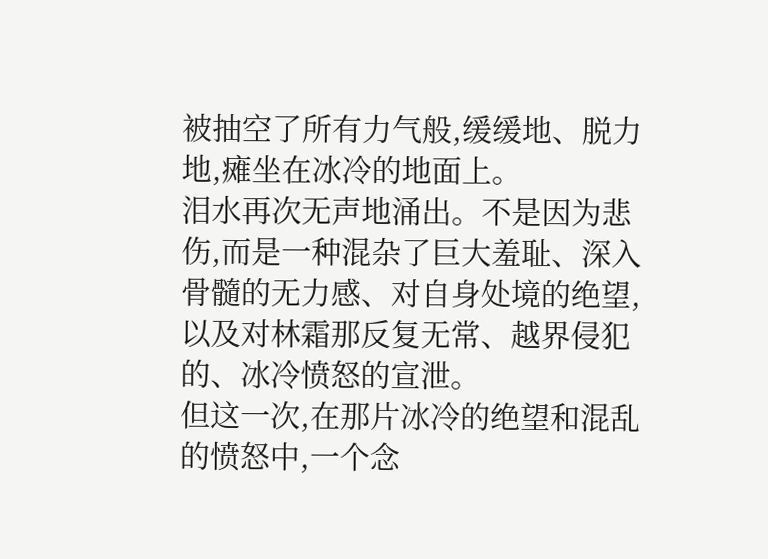被抽空了所有力气般,缓缓地、脱力地,瘫坐在冰冷的地面上。
泪水再次无声地涌出。不是因为悲伤,而是一种混杂了巨大羞耻、深入骨髓的无力感、对自身处境的绝望,以及对林霜那反复无常、越界侵犯的、冰冷愤怒的宣泄。
但这一次,在那片冰冷的绝望和混乱的愤怒中,一个念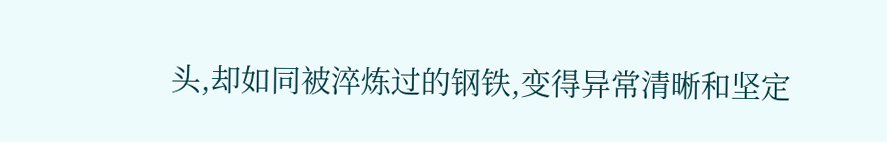头,却如同被淬炼过的钢铁,变得异常清晰和坚定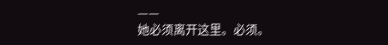——
她必须离开这里。必须。